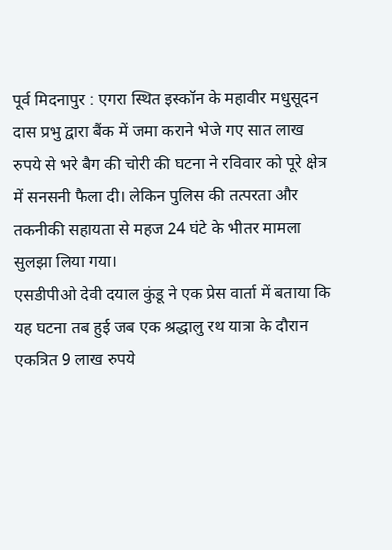पूर्व मिदनापुर : एगरा स्थित इस्कॉन के महावीर मधुसूदन दास प्रभु द्वारा बैंक में जमा कराने भेजे गए सात लाख रुपये से भरे बैग की चोरी की घटना ने रविवार को पूरे क्षेत्र में सनसनी फैला दी। लेकिन पुलिस की तत्परता और तकनीकी सहायता से महज 24 घंटे के भीतर मामला सुलझा लिया गया।
एसडीपीओ देवी दयाल कुंडू ने एक प्रेस वार्ता में बताया कि यह घटना तब हुई जब एक श्रद्धालु रथ यात्रा के दौरान एकत्रित 9 लाख रुपये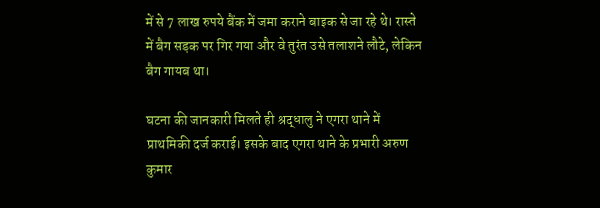में से 7 लाख रुपये बैंक में जमा कराने बाइक से जा रहे थे। रास्ते में बैग सड़क पर गिर गया और वे तुरंत उसे तलाशने लौटे, लेकिन बैग गायब था।

घटना की जानकारी मिलते ही श्रद्धालु ने एगरा थाने में प्राथमिकी दर्ज कराई। इसके बाद एगरा थाने के प्रभारी अरुण कुमार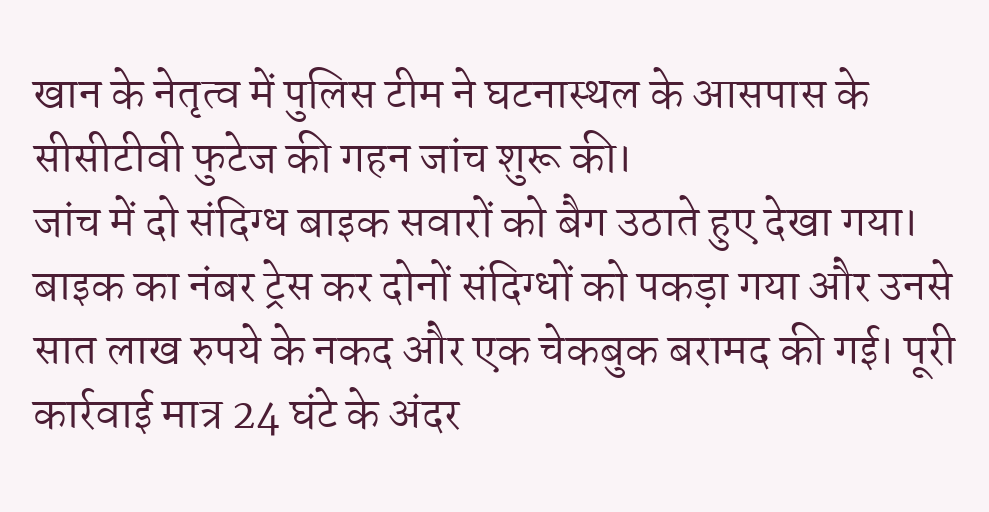खान के नेतृत्व में पुलिस टीम ने घटनास्थल के आसपास के सीसीटीवी फुटेज की गहन जांच शुरू की।
जांच में दो संदिग्ध बाइक सवारों को बैग उठाते हुए देखा गया। बाइक का नंबर ट्रेस कर दोनों संदिग्धों को पकड़ा गया और उनसे सात लाख रुपये के नकद और एक चेकबुक बरामद की गई। पूरी कार्रवाई मात्र 24 घंटे के अंदर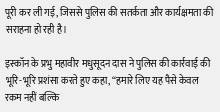पूरी कर ली गई, जिससे पुलिस की सतर्कता और कार्यक्षमता की सराहना हो रही है।

इस्कॉन के प्रभु महावीर मधुसूदन दास ने पुलिस की कार्रवाई की भूरि-भूरि प्रशंसा करते हुए कहा, “हमारे लिए यह पैसे केवल रकम नहीं बल्कि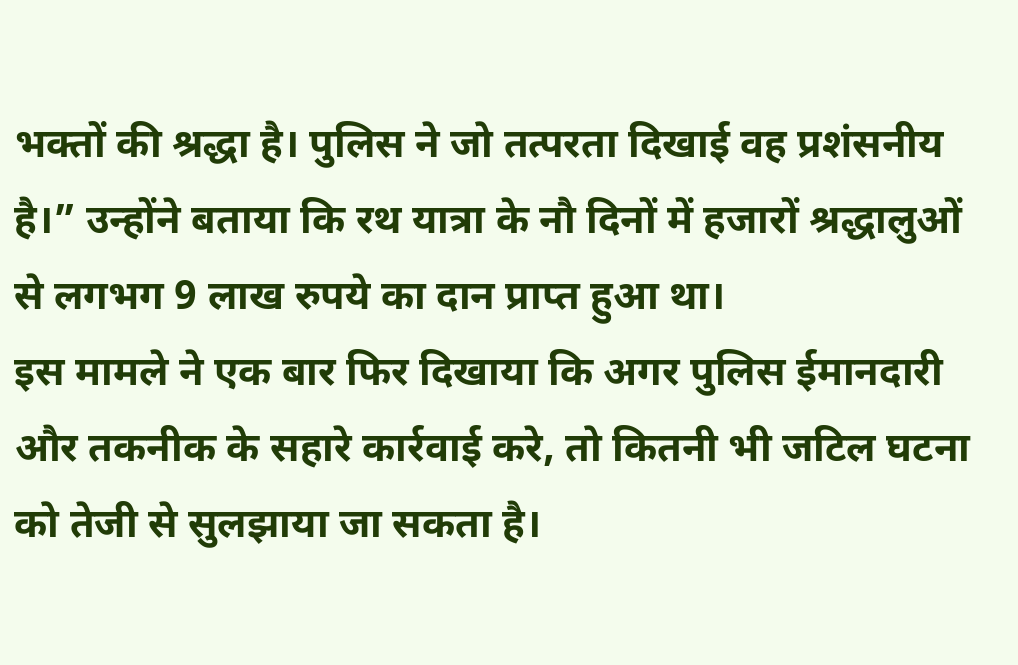भक्तों की श्रद्धा है। पुलिस ने जो तत्परता दिखाई वह प्रशंसनीय है।” उन्होंने बताया कि रथ यात्रा के नौ दिनों में हजारों श्रद्धालुओं से लगभग 9 लाख रुपये का दान प्राप्त हुआ था।
इस मामले ने एक बार फिर दिखाया कि अगर पुलिस ईमानदारी और तकनीक के सहारे कार्रवाई करे, तो कितनी भी जटिल घटना को तेजी से सुलझाया जा सकता है।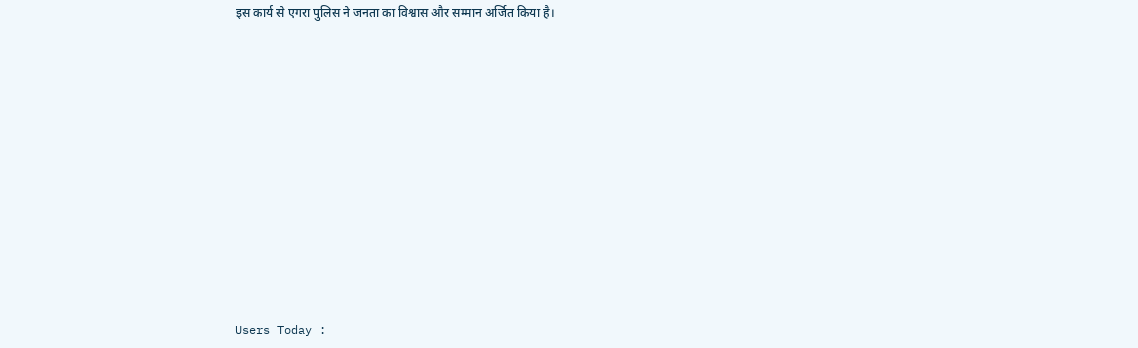इस कार्य से एगरा पुलिस ने जनता का विश्वास और सम्मान अर्जित किया है।














Users Today :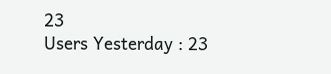23
Users Yesterday : 23